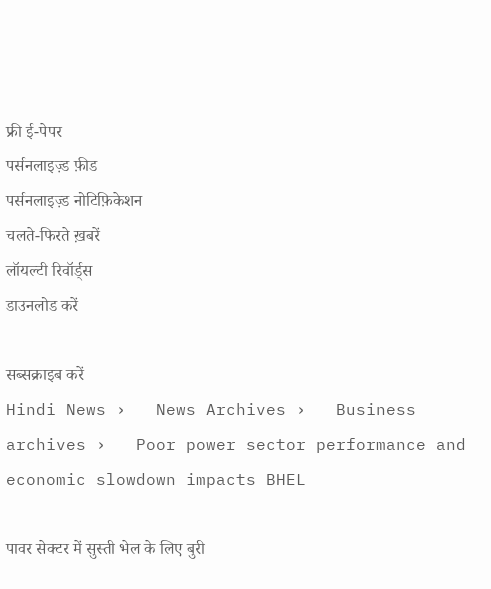फ्री ई-पेपर
पर्सनलाइज़्ड फ़ीड
पर्सनलाइज़्ड नोटिफ़िकेशन
चलते-फिरते ख़बरें
लॉयल्टी रिवॉर्ड्स
डाउनलोड करें

सब्सक्राइब करें
Hindi News ›   News Archives ›   Business archives ›   Poor power sector performance and economic slowdown impacts BHEL

पावर सेक्टर में सुस्ती भेल के लिए बुरी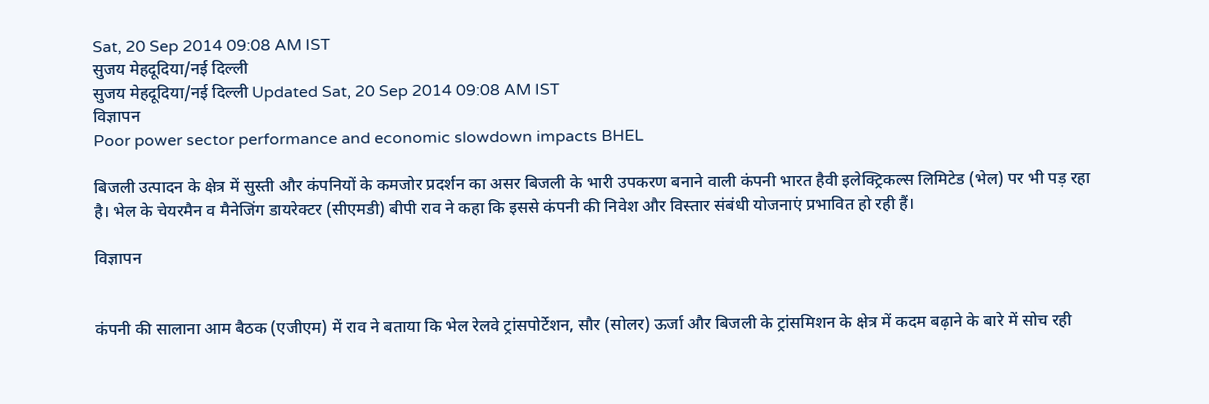Sat, 20 Sep 2014 09:08 AM IST
सुजय मेहदूदिया/नई दिल्ली
सुजय मेहदूदिया/नई दिल्ली Updated Sat, 20 Sep 2014 09:08 AM IST
विज्ञापन
Poor power sector performance and economic slowdown impacts BHEL

बिजली उत्पादन के क्षेत्र में सुस्ती और कंपनियों के कमजोर प्रदर्शन का असर बिजली के भारी उपकरण बनाने वाली कंपनी भारत हैवी इलेक्ट्रिकल्स लिमिटेड (भेल) पर भी पड़ रहा है। भेल के चेयरमैन व मैनेजिंग डायरेक्टर (सीएमडी) बीपी राव ने कहा कि इससे कंपनी की निवेश और विस्तार संबंधी योजनाएं प्रभावित हो रही हैं।

विज्ञापन


कंपनी की सालाना आम बैठक (एजीएम) में राव ने बताया कि भेल रेलवे ट्रांसपोर्टेशन, सौर (सोलर) ऊर्जा और बिजली के ट्रांसमिशन के क्षेत्र में कदम बढ़ाने के बारे में सोच रही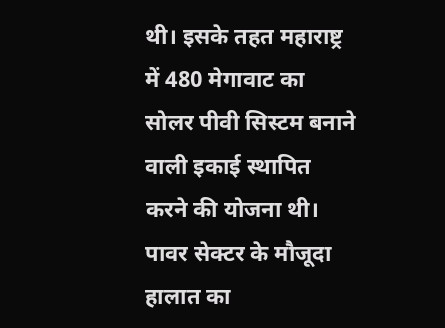थी। इसके तहत महाराष्ट्र में 480 मेगावाट का सोलर पीवी सिस्टम बनाने वाली इकाई स्थापित करने की योजना थी। पावर सेक्टर के मौजूदा हालात का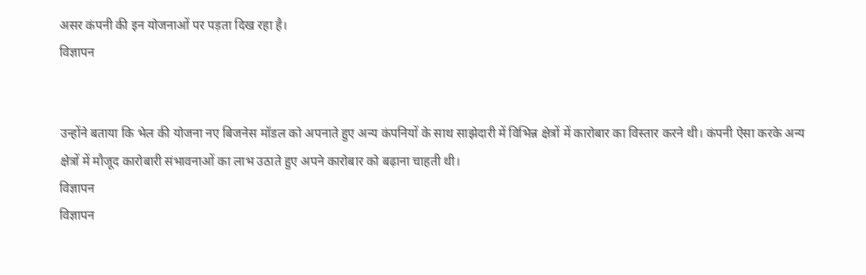असर कंपनी की इन योजनाओं पर पड़ता दिख रहा है।
विज्ञापन


उन्होंने बताया कि भेल की योजना नए बिजनेस मॉडल को अपनाते हुए अन्य कंपनियों के साथ साझेदारी में विभिन्न क्षेत्रों में कारोबार का विस्तार करने थी। कंपनी ऐसा करके अन्य क्षेत्रों में मौजूद कारोबारी संभावनाओं का लाभ उठाते हुए अपने कारोबार को बढ़ाना चाहती थी।
विज्ञापन
विज्ञापन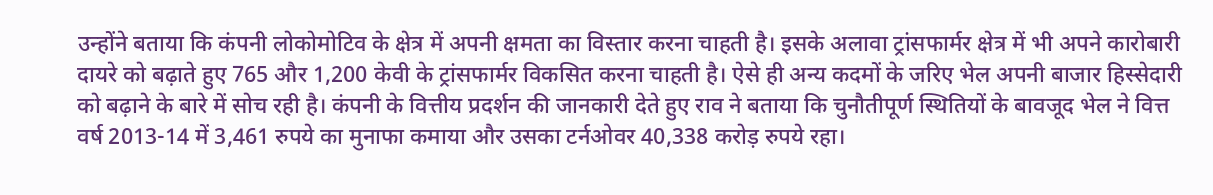उन्होंने बताया कि कंपनी लोकोमोटिव के क्षेत्र में अपनी क्षमता का विस्तार करना चाहती है। इसके अलावा ट्रांसफार्मर क्षेत्र में भी अपने कारोबारी दायरे को बढ़ाते हुए 765 और 1,200 केवी के ट्रांसफार्मर विकसित करना चाहती है। ऐसे ही अन्य कदमों के जरिए भेल अपनी बाजार हिस्सेदारी को बढ़ाने के बारे में सोच रही है। कंपनी के वित्तीय प्रदर्शन की जानकारी देते हुए राव ने बताया कि चुनौतीपूर्ण स्थितियों के बावजूद भेल ने वित्त वर्ष 2013-14 में 3,461 रुपये का मुनाफा कमाया और उसका टर्नओवर 40,338 करोड़ रुपये रहा।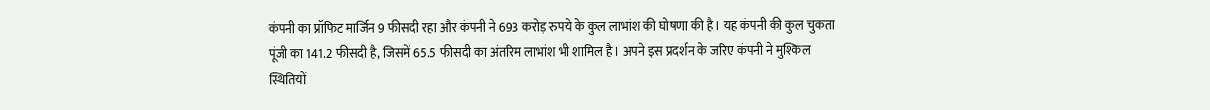कंपनी का प्रॉफिट मार्जिन 9 फीसदी रहा और कंपनी ने 693 करोड़ रुपये के कुल लाभांश की घोषणा की है। यह कंपनी की कुल चुकता पूंजी का 141.2 फीसदी है, जिसमें 65.5 फीसदी का अंतरिम लाभांश भी शामिल है। अपने इस प्रदर्शन के जरिए कंपनी ने मुश्किल स्थितियों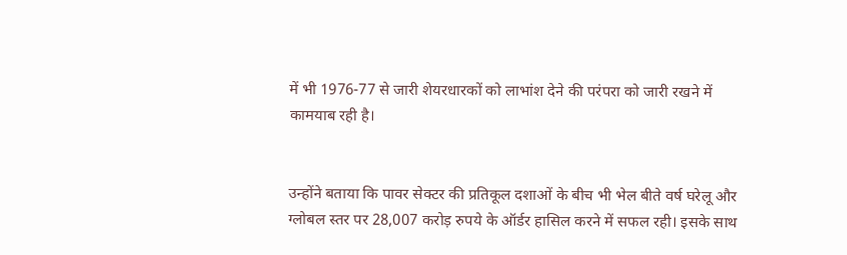में भी 1976-77 से जारी शेयरधारकों को लाभांश देने की परंपरा को जारी रखने में कामयाब रही है।


उन्होंने बताया कि पावर सेक्टर की प्रतिकूल दशाओं के बीच भी भेल बीते वर्ष घरेलू और ग्लोबल स्तर पर 28,007 करोड़ रुपये के ऑर्डर हासिल करने में सफल रही। इसके साथ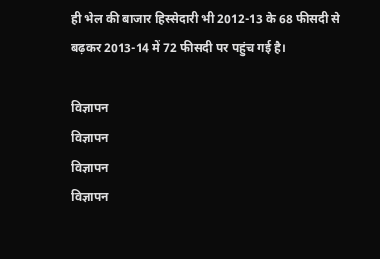ही भेल की बाजार हिस्सेदारी भी 2012-13 के 68 फीसदी से बढ़कर 2013-14 में 72 फीसदी पर पहुंच गई है।

विज्ञापन
विज्ञापन
विज्ञापन
विज्ञापन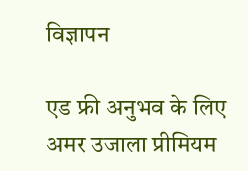विज्ञापन

एड फ्री अनुभव के लिए अमर उजाला प्रीमियम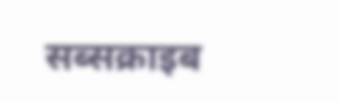सब्सक्राइब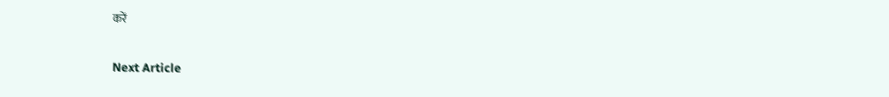करें

Next Article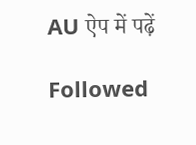AU ऐप में पढ़ें

Followed